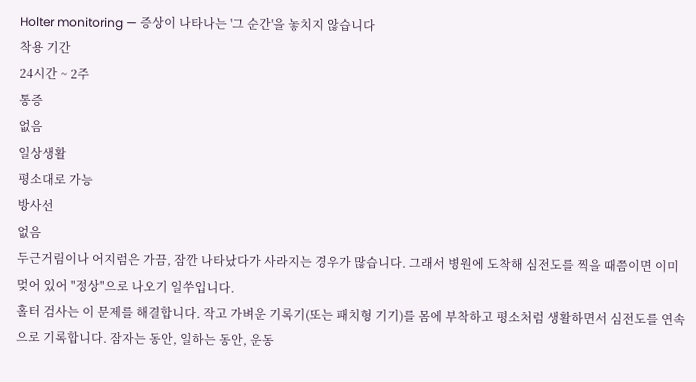Holter monitoring — 증상이 나타나는 '그 순간'을 놓치지 않습니다
착용 기간
24시간 ~ 2주
통증
없음
일상생활
평소대로 가능
방사선
없음
두근거림이나 어지럼은 가끔, 잠깐 나타났다가 사라지는 경우가 많습니다. 그래서 병원에 도착해 심전도를 찍을 때쯤이면 이미 멎어 있어 "정상"으로 나오기 일쑤입니다.
홀터 검사는 이 문제를 해결합니다. 작고 가벼운 기록기(또는 패치형 기기)를 몸에 부착하고 평소처럼 생활하면서 심전도를 연속으로 기록합니다. 잠자는 동안, 일하는 동안, 운동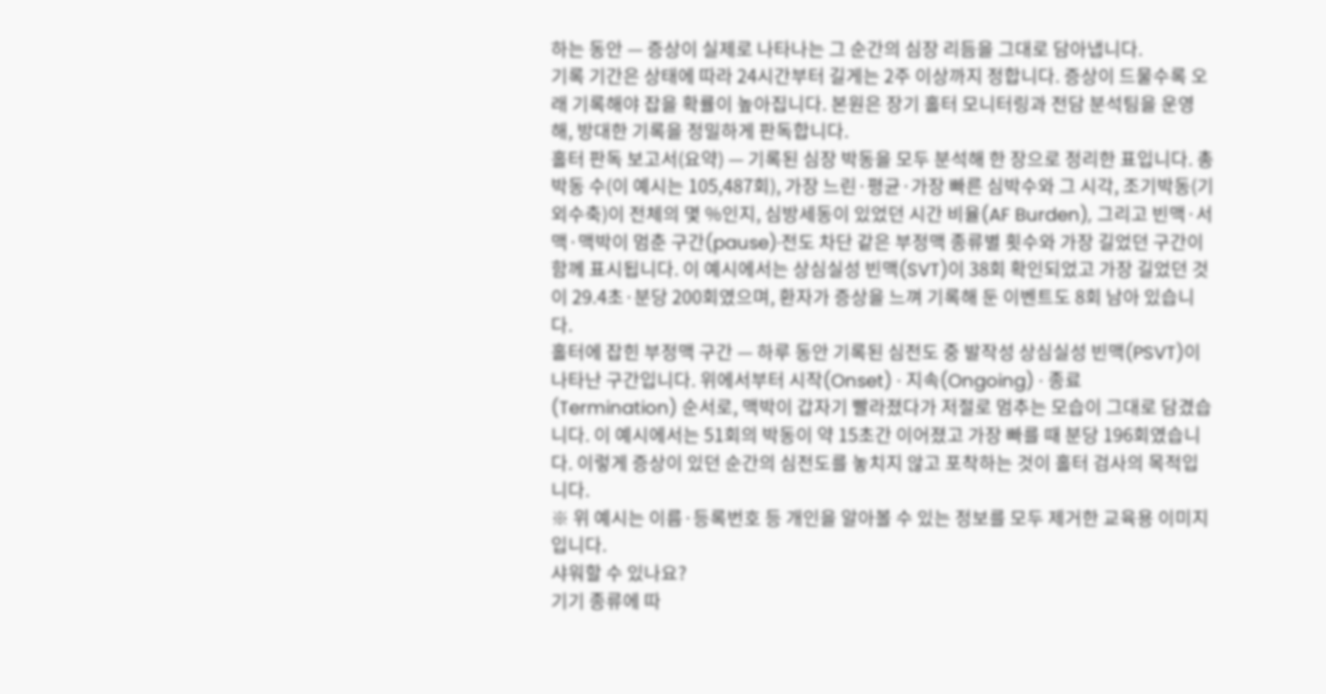하는 동안 — 증상이 실제로 나타나는 그 순간의 심장 리듬을 그대로 담아냅니다.
기록 기간은 상태에 따라 24시간부터 길게는 2주 이상까지 정합니다. 증상이 드물수록 오래 기록해야 잡을 확률이 높아집니다. 본원은 장기 홀터 모니터링과 전담 분석팀을 운영해, 방대한 기록을 정밀하게 판독합니다.
홀터 판독 보고서(요약) — 기록된 심장 박동을 모두 분석해 한 장으로 정리한 표입니다. 총 박동 수(이 예시는 105,487회), 가장 느린·평균·가장 빠른 심박수와 그 시각, 조기박동(기외수축)이 전체의 몇 %인지, 심방세동이 있었던 시간 비율(AF Burden), 그리고 빈맥·서맥·맥박이 멈춘 구간(pause)·전도 차단 같은 부정맥 종류별 횟수와 가장 길었던 구간이 함께 표시됩니다. 이 예시에서는 상심실성 빈맥(SVT)이 38회 확인되었고 가장 길었던 것이 29.4초·분당 200회였으며, 환자가 증상을 느껴 기록해 둔 이벤트도 8회 남아 있습니다.
홀터에 잡힌 부정맥 구간 — 하루 동안 기록된 심전도 중 발작성 상심실성 빈맥(PSVT)이 나타난 구간입니다. 위에서부터 시작(Onset) · 지속(Ongoing) · 종료(Termination) 순서로, 맥박이 갑자기 빨라졌다가 저절로 멈추는 모습이 그대로 담겼습니다. 이 예시에서는 51회의 박동이 약 15초간 이어졌고 가장 빠를 때 분당 196회였습니다. 이렇게 증상이 있던 순간의 심전도를 놓치지 않고 포착하는 것이 홀터 검사의 목적입니다.
※ 위 예시는 이름·등록번호 등 개인을 알아볼 수 있는 정보를 모두 제거한 교육용 이미지입니다.
샤워할 수 있나요?
기기 종류에 따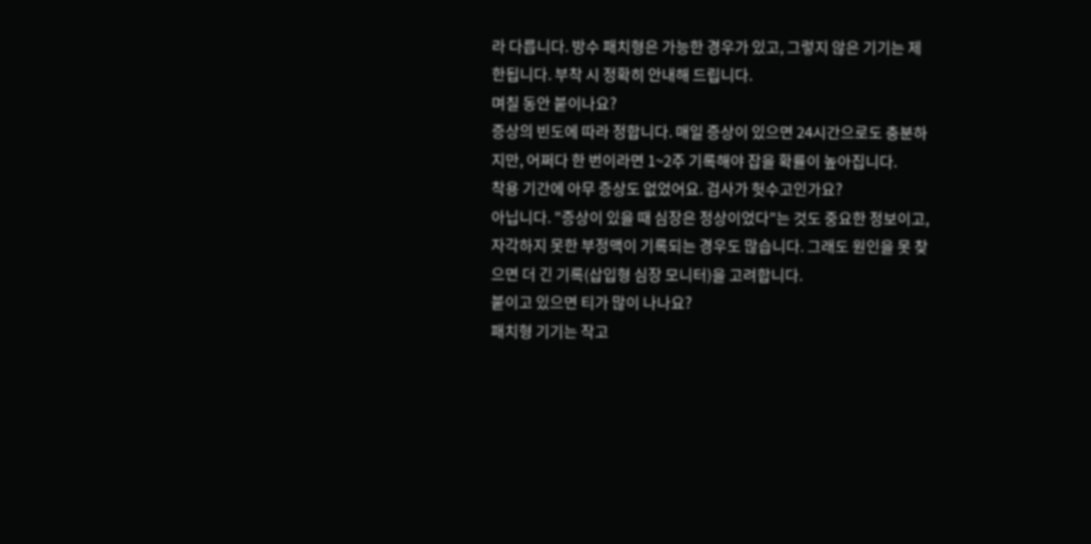라 다릅니다. 방수 패치형은 가능한 경우가 있고, 그렇지 않은 기기는 제한됩니다. 부착 시 정확히 안내해 드립니다.
며칠 동안 붙이나요?
증상의 빈도에 따라 정합니다. 매일 증상이 있으면 24시간으로도 충분하지만, 어쩌다 한 번이라면 1~2주 기록해야 잡을 확률이 높아집니다.
착용 기간에 아무 증상도 없었어요. 검사가 헛수고인가요?
아닙니다. "증상이 있을 때 심장은 정상이었다"는 것도 중요한 정보이고, 자각하지 못한 부정맥이 기록되는 경우도 많습니다. 그래도 원인을 못 찾으면 더 긴 기록(삽입형 심장 모니터)을 고려합니다.
붙이고 있으면 티가 많이 나나요?
패치형 기기는 작고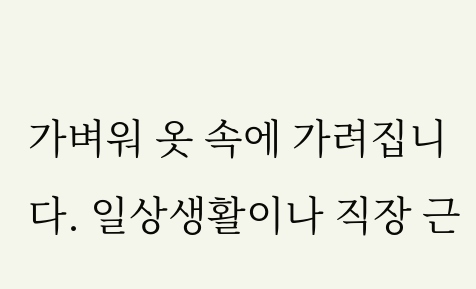가벼워 옷 속에 가려집니다. 일상생활이나 직장 근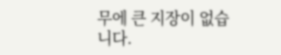무에 큰 지장이 없습니다.